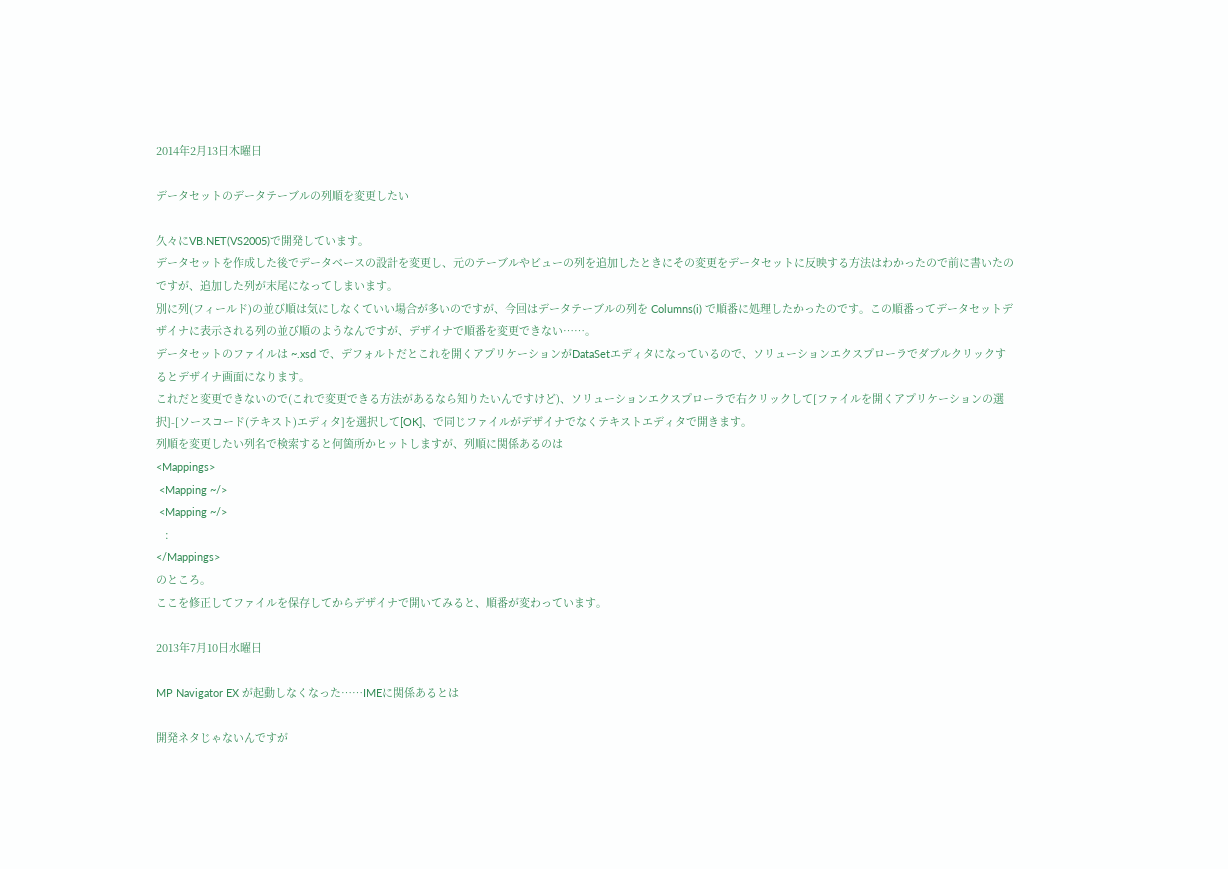2014年2月13日木曜日

データセットのデータテーブルの列順を変更したい

久々にVB.NET(VS2005)で開発しています。
データセットを作成した後でデータベースの設計を変更し、元のテーブルやビューの列を追加したときにその変更をデータセットに反映する方法はわかったので前に書いたのですが、追加した列が末尾になってしまいます。
別に列(フィールド)の並び順は気にしなくていい場合が多いのですが、今回はデータテーブルの列を Columns(i) で順番に処理したかったのです。この順番ってデータセットデザイナに表示される列の並び順のようなんですが、デザイナで順番を変更できない……。
データセットのファイルは ~.xsd で、デフォルトだとこれを開くアプリケーションがDataSetエディタになっているので、ソリューションエクスプローラでダブルクリックするとデザイナ画面になります。
これだと変更できないので(これで変更できる方法があるなら知りたいんですけど)、ソリューションエクスプローラで右クリックして[ファイルを開くアプリケーションの選択]-[ソースコード(テキスト)エディタ]を選択して[OK]、で同じファイルがデザイナでなくテキストエディタで開きます。
列順を変更したい列名で検索すると何箇所かヒットしますが、列順に関係あるのは
<Mappings>
 <Mapping ~/>
 <Mapping ~/>
   :
</Mappings>
のところ。
ここを修正してファイルを保存してからデザイナで開いてみると、順番が変わっています。

2013年7月10日水曜日

MP Navigator EX が起動しなくなった……IMEに関係あるとは

開発ネタじゃないんですが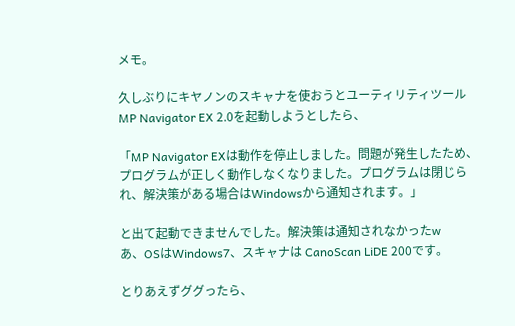メモ。

久しぶりにキヤノンのスキャナを使おうとユーティリティツールMP Navigator EX 2.0を起動しようとしたら、

「MP Navigator EXは動作を停止しました。問題が発生したため、プログラムが正しく動作しなくなりました。プログラムは閉じられ、解決策がある場合はWindowsから通知されます。」

と出て起動できませんでした。解決策は通知されなかったw
あ、OSはWindows7、スキャナは CanoScan LiDE 200です。

とりあえずググったら、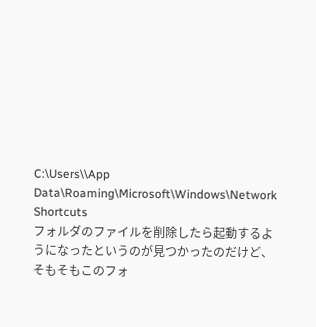C:\Users\\App Data\Roaming\Microsoft\Windows\Network Shortcuts
フォルダのファイルを削除したら起動するようになったというのが見つかったのだけど、そもそもこのフォ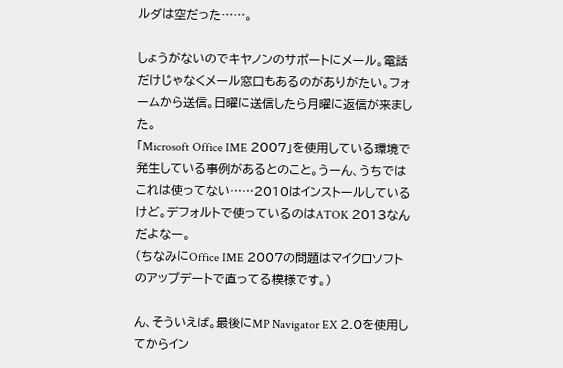ルダは空だった……。

しょうがないのでキヤノンのサポートにメール。電話だけじゃなくメール窓口もあるのがありがたい。フォームから送信。日曜に送信したら月曜に返信が来ました。
「Microsoft Office IME 2007」を使用している環境で発生している事例があるとのこと。うーん、うちではこれは使ってない……2010はインストールしているけど。デフォルトで使っているのはATOK 2013なんだよなー。
(ちなみにOffice IME 2007の問題はマイクロソフトのアップデートで直ってる模様です。)

ん、そういえば。最後にMP Navigator EX 2.0を使用してからイン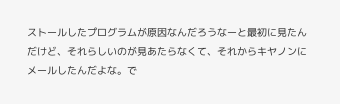ストールしたプログラムが原因なんだろうなーと最初に見たんだけど、それらしいのが見あたらなくて、それからキヤノンにメールしたんだよな。で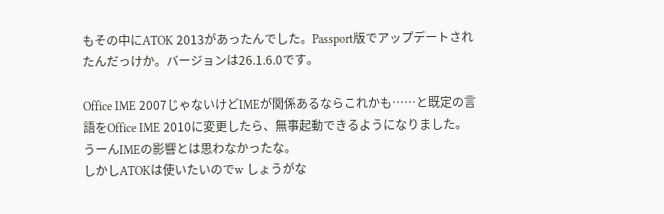もその中にATOK 2013があったんでした。Passport版でアップデートされたんだっけか。バージョンは26.1.6.0です。

Office IME 2007じゃないけどIMEが関係あるならこれかも……と既定の言語をOffice IME 2010に変更したら、無事起動できるようになりました。うーんIMEの影響とは思わなかったな。
しかしATOKは使いたいのでw しょうがな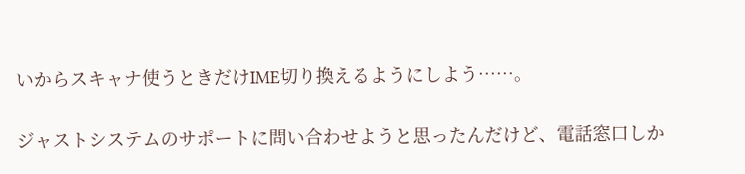いからスキャナ使うときだけIME切り換えるようにしよう……。

ジャストシステムのサポートに問い合わせようと思ったんだけど、電話窓口しか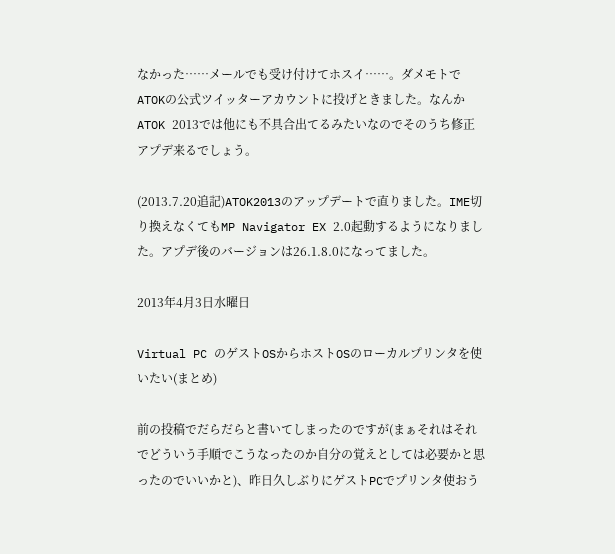なかった……メールでも受け付けてホスイ……。ダメモトでATOKの公式ツイッターアカウントに投げときました。なんかATOK 2013では他にも不具合出てるみたいなのでそのうち修正アプデ来るでしょう。

(2013.7.20追記)ATOK2013のアップデートで直りました。IME切り換えなくてもMP Navigator EX 2.0起動するようになりました。アプデ後のバージョンは26.1.8.0になってました。

2013年4月3日水曜日

Virtual PC のゲストOSからホストOSのローカルプリンタを使いたい(まとめ)

前の投稿でだらだらと書いてしまったのですが(まぁそれはそれでどういう手順でこうなったのか自分の覚えとしては必要かと思ったのでいいかと)、昨日久しぶりにゲストPCでプリンタ使おう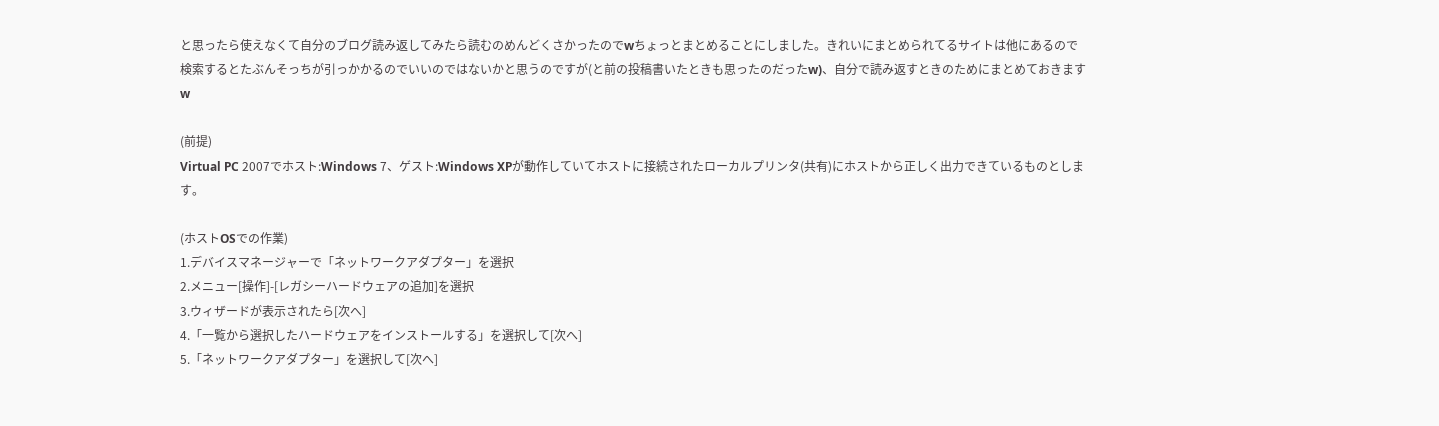と思ったら使えなくて自分のブログ読み返してみたら読むのめんどくさかったのでwちょっとまとめることにしました。きれいにまとめられてるサイトは他にあるので検索するとたぶんそっちが引っかかるのでいいのではないかと思うのですが(と前の投稿書いたときも思ったのだったw)、自分で読み返すときのためにまとめておきますw

(前提)
Virtual PC 2007でホスト:Windows 7、ゲスト:Windows XPが動作していてホストに接続されたローカルプリンタ(共有)にホストから正しく出力できているものとします。

(ホストOSでの作業)
1.デバイスマネージャーで「ネットワークアダプター」を選択
2.メニュー[操作]-[レガシーハードウェアの追加]を選択
3.ウィザードが表示されたら[次へ]
4.「一覧から選択したハードウェアをインストールする」を選択して[次へ]
5.「ネットワークアダプター」を選択して[次へ]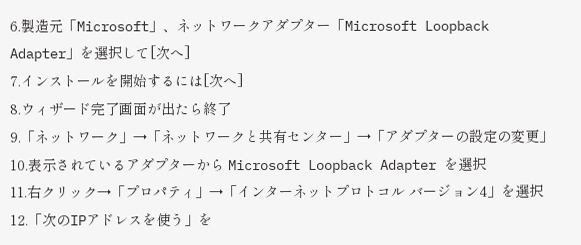6.製造元「Microsoft」、ネットワークアダプター「Microsoft Loopback Adapter」を選択して[次へ]
7.インストールを開始するには[次へ]
8.ウィザード完了画面が出たら終了
9.「ネットワーク」→「ネットワークと共有センター」→「アダプターの設定の変更」
10.表示されているアダプターから Microsoft Loopback Adapter を選択
11.右クリック→「プロパティ」→「インターネットプロトコル バージョン4」を選択
12.「次のIPアドレスを使う」を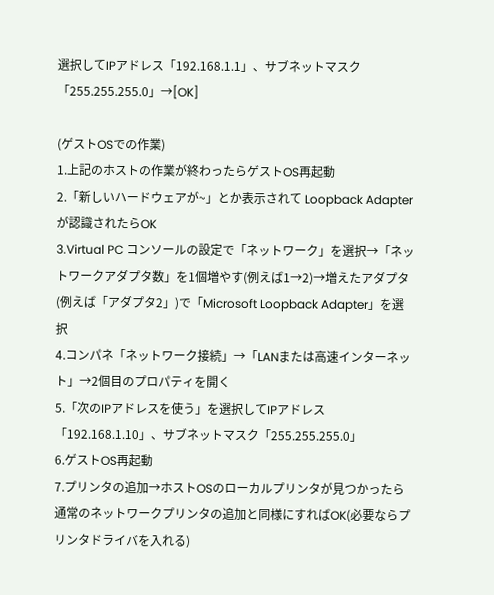選択してIPアドレス「192.168.1.1」、サブネットマスク「255.255.255.0」→[OK]

(ゲストOSでの作業)
1.上記のホストの作業が終わったらゲストOS再起動
2.「新しいハードウェアが~」とか表示されて Loopback Adapter が認識されたらOK
3.Virtual PC コンソールの設定で「ネットワーク」を選択→「ネットワークアダプタ数」を1個増やす(例えば1→2)→増えたアダプタ(例えば「アダプタ2」)で「Microsoft Loopback Adapter」を選択
4.コンパネ「ネットワーク接続」→「LANまたは高速インターネット」→2個目のプロパティを開く
5.「次のIPアドレスを使う」を選択してIPアドレス「192.168.1.10」、サブネットマスク「255.255.255.0」
6.ゲストOS再起動
7.プリンタの追加→ホストOSのローカルプリンタが見つかったら通常のネットワークプリンタの追加と同様にすればOK(必要ならプリンタドライバを入れる)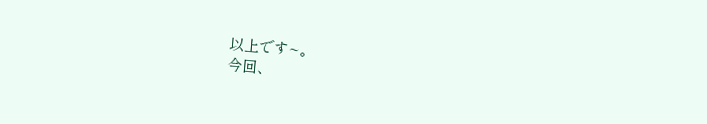以上です~。
今回、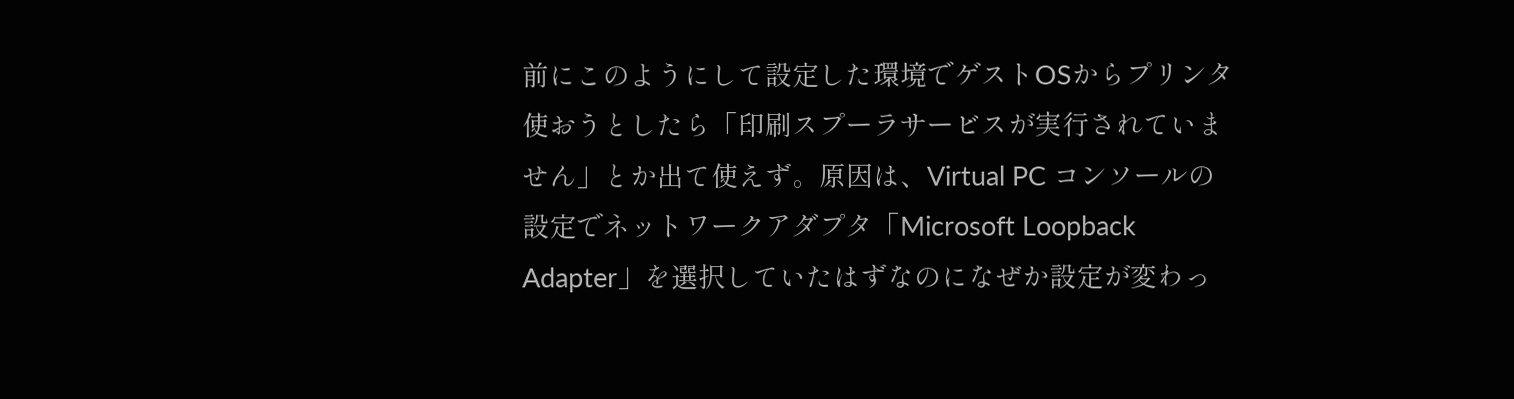前にこのようにして設定した環境でゲストOSからプリンタ使おうとしたら「印刷スプーラサービスが実行されていません」とか出て使えず。原因は、Virtual PC コンソールの設定でネットワークアダプタ「Microsoft Loopback Adapter」を選択していたはずなのになぜか設定が変わっ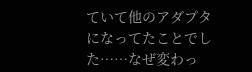ていて他のアダプタになってたことでした……なぜ変わっ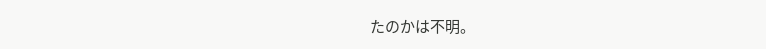たのかは不明。